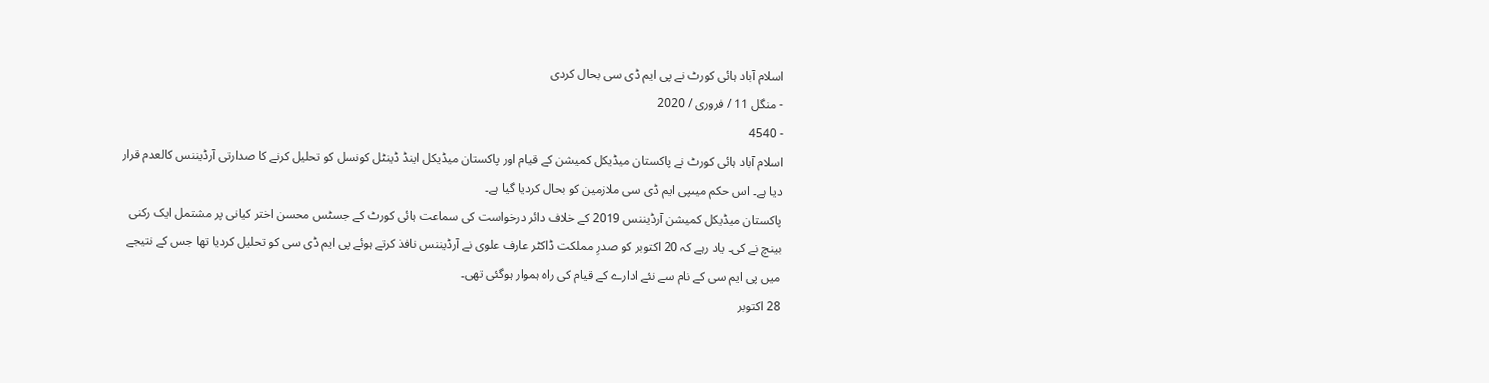اسلام آباد ہائی کورٹ نے پی ایم ڈی سی بحال کردی
- منگل 11 / فروری / 2020
- 4540
اسلام آباد ہائی کورٹ نے پاکستان میڈیکل کمیشن کے قیام اور پاکستان میڈیکل اینڈ ڈینٹل کونسل کو تحلیل کرنے کا صدارتی آرڈیننس کالعدم قرار دیا ہے۔ اس حکم میںپی ایم ڈی سی ملازمین کو بحال کردیا گیا ہے۔
پاکستان میڈیکل کمیشن آرڈیننس 2019 کے خلاف دائر درخواست کی سماعت ہائی کورٹ کے جسٹس محسن اختر کیانی پر مشتمل ایک رکنی بینچ نے کی۔ یاد رہے کہ 20 اکتوبر کو صدرِ مملکت ڈاکٹر عارف علوی نے آرڈیننس نافذ کرتے ہوئے پی ایم ڈی سی کو تحلیل کردیا تھا جس کے نتیجے میں پی ایم سی کے نام سے نئے ادارے کے قیام کی راہ ہموار ہوگئی تھی۔
28 اکتوبر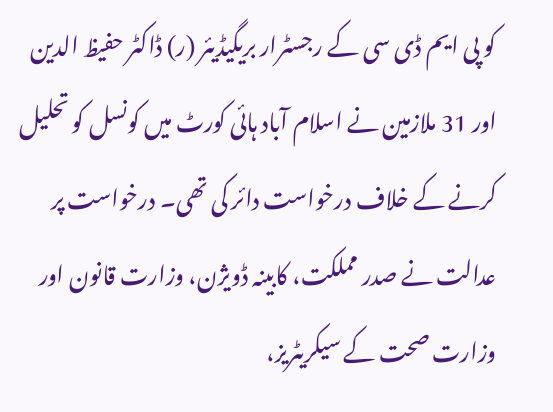کو پی ایم ڈی سی کے رجسٹرار بریگیڈیئر (ر) ڈاکٹر حفیظ الدین اور 31 ملازمین نے اسلام آباد ہائی کورٹ میں کونسل کو تحلیل کرنے کے خلاف درخواست دائر کی تھی۔ درخواست پر عدالت نے صدر مملکت، کابینہ ڈویژن، وزارت قانون اور وزارت صحت کے سیکریٹریز،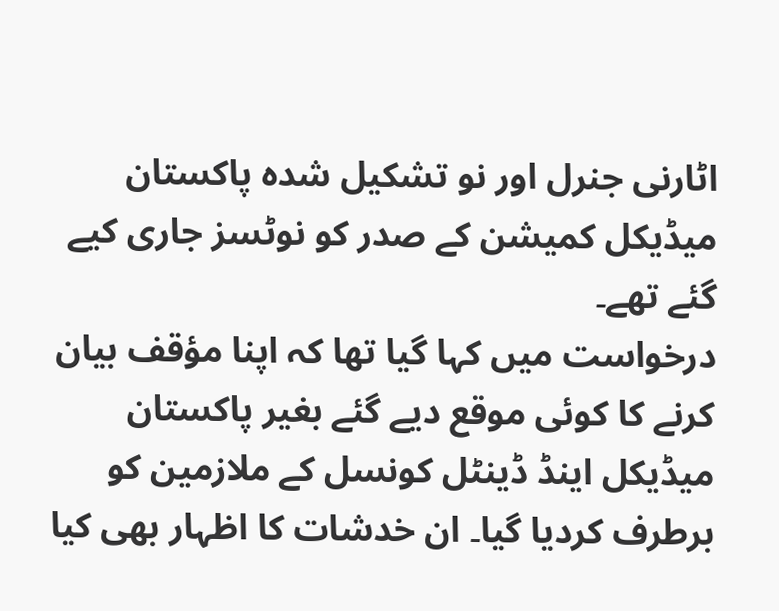اٹارنی جنرل اور نو تشکیل شدہ پاکستان میڈیکل کمیشن کے صدر کو نوٹسز جاری کیے گئے تھے۔
درخواست میں کہا گیا تھا کہ اپنا مؤقف بیان کرنے کا کوئی موقع دیے گئے بغیر پاکستان میڈیکل اینڈ ڈینٹل کونسل کے ملازمین کو برطرف کردیا گیا۔ ان خدشات کا اظہار بھی کیا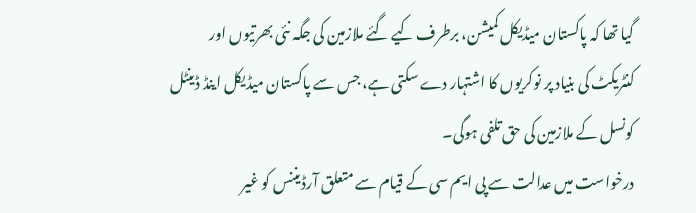گیا تھا کہ پاکستان میڈیکل کمیشن، برطرف کیے گئے ملازمین کی جگہ نئی بھرتیوں اور کنٹریکٹ کی بنیاد پر نوکریوں کا اشتہار دے سکتی ہے، جس سے پاکستان میڈیکل اینڈ ڈینٹل کونسل کے ملازمین کی حق تلفی ہوگی۔
درخواست میں عدالت سے پی ایم سی کے قیام سے متعلق آرڈیننس کو غیر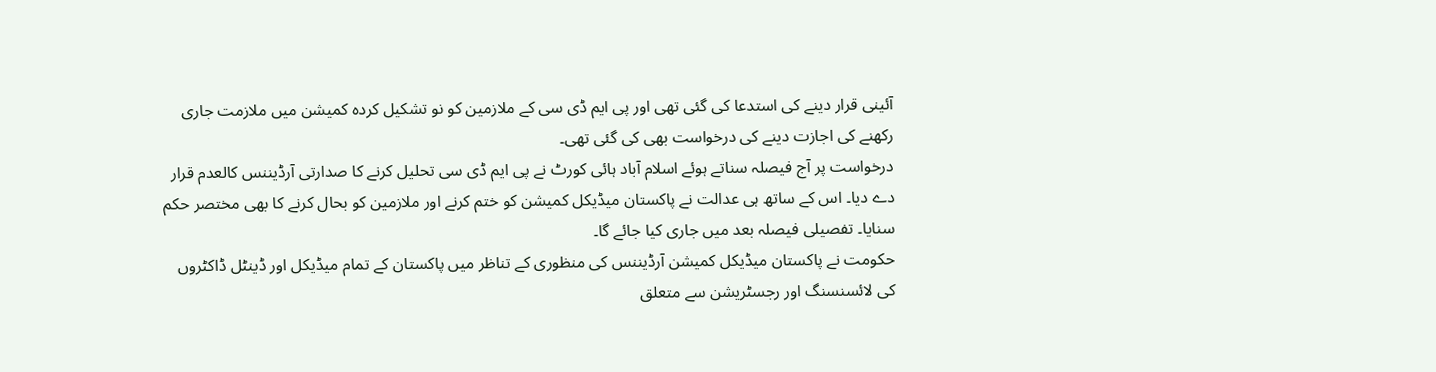آئینی قرار دینے کی استدعا کی گئی تھی اور پی ایم ڈی سی کے ملازمین کو نو تشکیل کردہ کمیشن میں ملازمت جاری رکھنے کی اجازت دینے کی درخواست بھی کی گئی تھی۔
درخواست پر آج فیصلہ سناتے ہوئے اسلام آباد ہائی کورٹ نے پی ایم ڈی سی تحلیل کرنے کا صدارتی آرڈیننس کالعدم قرار دے دیا۔ اس کے ساتھ ہی عدالت نے پاکستان میڈیکل کمیشن کو ختم کرنے اور ملازمین کو بحال کرنے کا بھی مختصر حکم سنایا۔ تفصیلی فیصلہ بعد میں جاری کیا جائے گا۔
حکومت نے پاکستان میڈیکل کمیشن آرڈیننس کی منظوری کے تناظر میں پاکستان کے تمام میڈیکل اور ڈینٹل ڈاکٹروں کی لائسنسنگ اور رجسٹریشن سے متعلق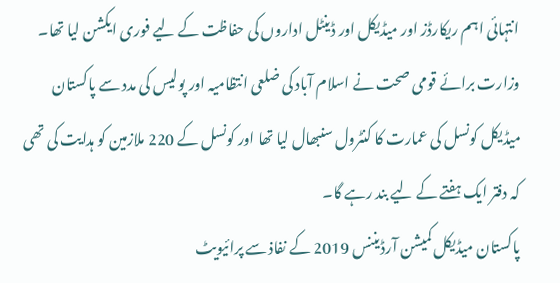انتہائی اہم ریکارڈز اور میڈیکل اور ڈینٹل اداروں کی حفاظت کے لیے فوری ایکشن لیا تھا۔ وزارت برائے قومی صحت نے اسلام آباد کی ضلعی انتظامیہ اور پولیس کی مدد سے پاکستان میڈیکل کونسل کی عمارت کا کنٹرول سنبھال لیا تھا اور کونسل کے 220 ملازمین کو ہدایت کی تھی کہ دفتر ایک ہفتے کے لیے بند رہے گا۔
پاکستان میڈیکل کمیشن آرڈیننس 2019 کے نفاذ سے پرائیویٹ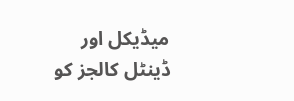میڈیکل اور ڈینٹل کالجز کو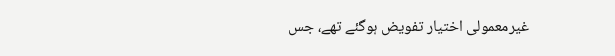غیرمعمولی اختیار تفویض ہوگئے تھے، جس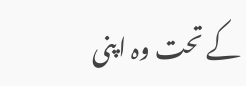کے تحت وہ اپنی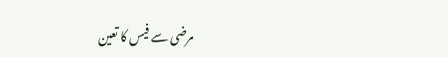مرضی سے فیس کا تعین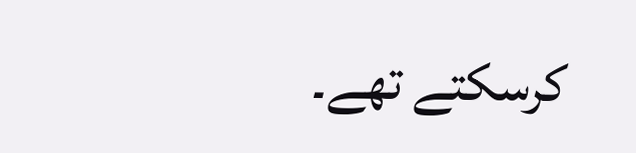کرسکتے تھے۔